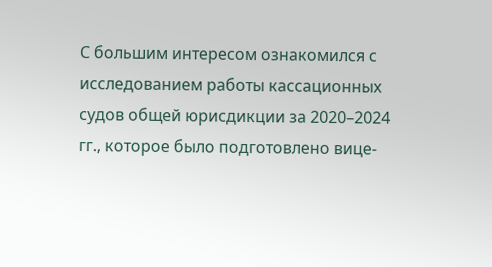С большим интересом ознакомился с исследованием работы кассационных судов общей юрисдикции за 2020–2024 гг., которое было подготовлено вице-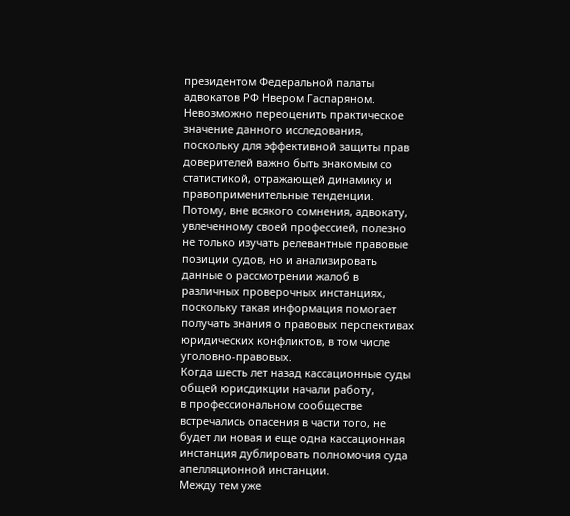президентом Федеральной палаты адвокатов РФ Нвером Гаспаряном. Невозможно переоценить практическое значение данного исследования, поскольку для эффективной защиты прав доверителей важно быть знакомым со статистикой, отражающей динамику и правоприменительные тенденции.
Потому, вне всякого сомнения, адвокату, увлеченному своей профессией, полезно не только изучать релевантные правовые позиции судов, но и анализировать данные о рассмотрении жалоб в различных проверочных инстанциях, поскольку такая информация помогает получать знания о правовых перспективах юридических конфликтов, в том числе уголовно-правовых.
Когда шесть лет назад кассационные суды общей юрисдикции начали работу,
в профессиональном сообществе встречались опасения в части того, не будет ли новая и еще одна кассационная инстанция дублировать полномочия суда апелляционной инстанции.
Между тем уже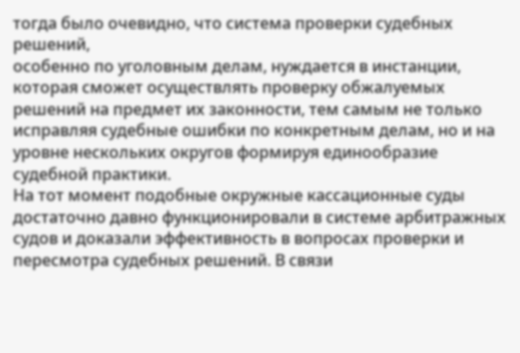тогда было очевидно, что система проверки судебных решений,
особенно по уголовным делам, нуждается в инстанции, которая сможет осуществлять проверку обжалуемых решений на предмет их законности, тем самым не только исправляя судебные ошибки по конкретным делам, но и на уровне нескольких округов формируя единообразие судебной практики.
На тот момент подобные окружные кассационные суды достаточно давно функционировали в системе арбитражных судов и доказали эффективность в вопросах проверки и пересмотра судебных решений. В связи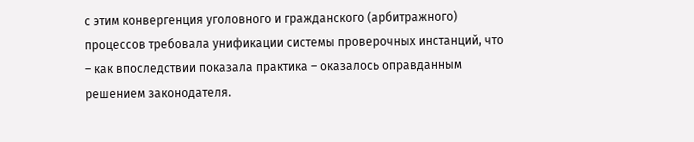с этим конвергенция уголовного и гражданского (арбитражного) процессов требовала унификации системы проверочных инстанций, что – как впоследствии показала практика – оказалось оправданным решением законодателя.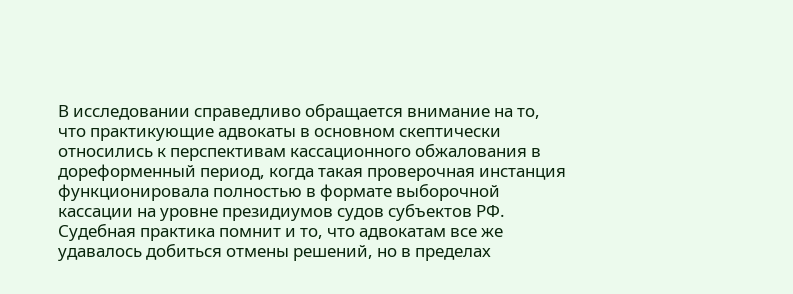В исследовании справедливо обращается внимание на то, что практикующие адвокаты в основном скептически относились к перспективам кассационного обжалования в дореформенный период, когда такая проверочная инстанция функционировала полностью в формате выборочной кассации на уровне президиумов судов субъектов РФ. Судебная практика помнит и то, что адвокатам все же удавалось добиться отмены решений, но в пределах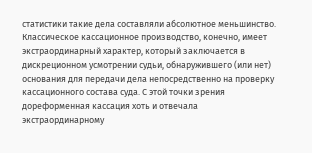статистики такие дела составляли абсолютное меньшинство.
Классическое кассационное производство, конечно, имеет экстраординарный характер, который заключается в дискреционном усмотрении судьи, обнаружившего (или нет) основания для передачи дела непосредственно на проверку кассационного состава суда. С этой точки зрения дореформенная кассация хоть и отвечала экстраординарному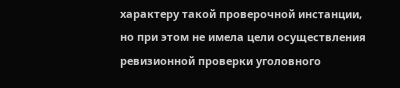характеру такой проверочной инстанции, но при этом не имела цели осуществления ревизионной проверки уголовного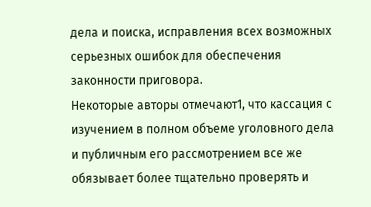дела и поиска, исправления всех возможных серьезных ошибок для обеспечения законности приговора.
Некоторые авторы отмечают1, что кассация с изучением в полном объеме уголовного дела и публичным его рассмотрением все же обязывает более тщательно проверять и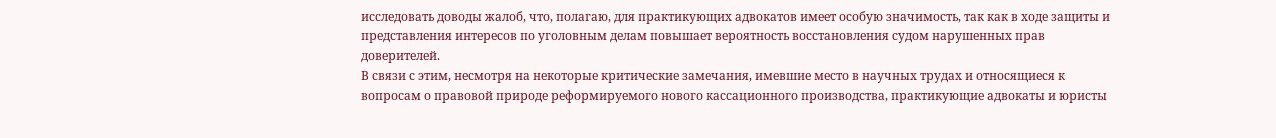исследовать доводы жалоб, что, полагаю, для практикующих адвокатов имеет особую значимость, так как в ходе защиты и представления интересов по уголовным делам повышает вероятность восстановления судом нарушенных прав доверителей.
В связи с этим, несмотря на некоторые критические замечания, имевшие место в научных трудах и относящиеся к вопросам о правовой природе реформируемого нового кассационного производства, практикующие адвокаты и юристы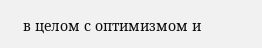в целом с оптимизмом и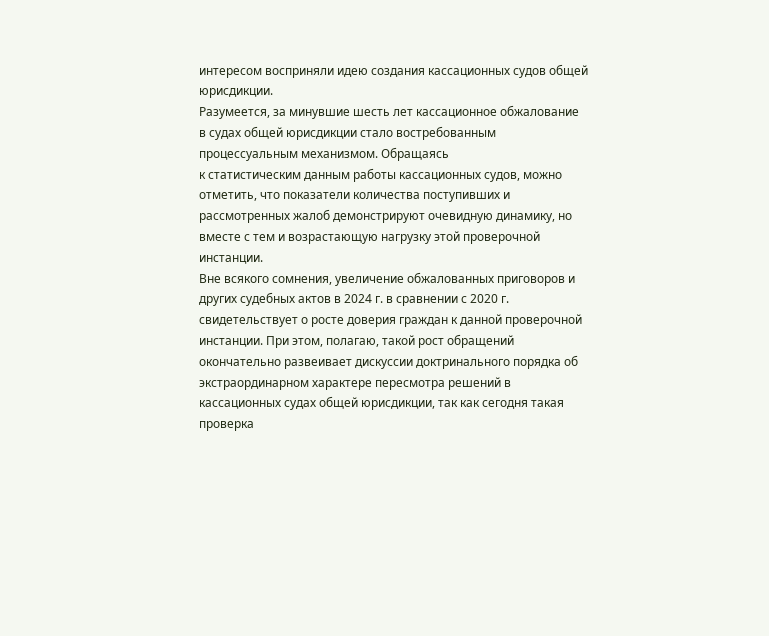интересом восприняли идею создания кассационных судов общей юрисдикции.
Разумеется, за минувшие шесть лет кассационное обжалование в судах общей юрисдикции стало востребованным процессуальным механизмом. Обращаясь
к статистическим данным работы кассационных судов, можно отметить, что показатели количества поступивших и рассмотренных жалоб демонстрируют очевидную динамику, но вместе с тем и возрастающую нагрузку этой проверочной инстанции.
Вне всякого сомнения, увеличение обжалованных приговоров и других судебных актов в 2024 г. в сравнении с 2020 г. свидетельствует о росте доверия граждан к данной проверочной инстанции. При этом, полагаю, такой рост обращений окончательно развеивает дискуссии доктринального порядка об экстраординарном характере пересмотра решений в кассационных судах общей юрисдикции, так как сегодня такая проверка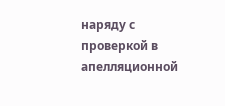наряду с проверкой в апелляционной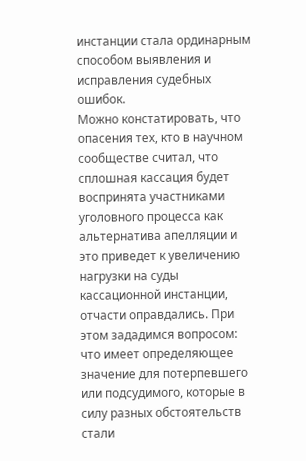инстанции стала ординарным способом выявления и исправления судебных ошибок.
Можно констатировать, что опасения тех, кто в научном сообществе считал, что сплошная кассация будет воспринята участниками уголовного процесса как альтернатива апелляции и это приведет к увеличению нагрузки на суды кассационной инстанции, отчасти оправдались. При этом зададимся вопросом: что имеет определяющее значение для потерпевшего или подсудимого, которые в силу разных обстоятельств стали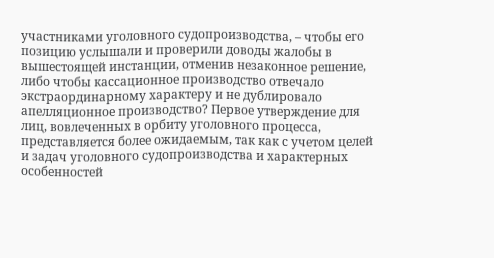участниками уголовного судопроизводства, – чтобы его позицию услышали и проверили доводы жалобы в вышестоящей инстанции, отменив незаконное решение, либо чтобы кассационное производство отвечало экстраординарному характеру и не дублировало апелляционное производство? Первое утверждение для лиц, вовлеченных в орбиту уголовного процесса, представляется более ожидаемым, так как с учетом целей и задач уголовного судопроизводства и характерных особенностей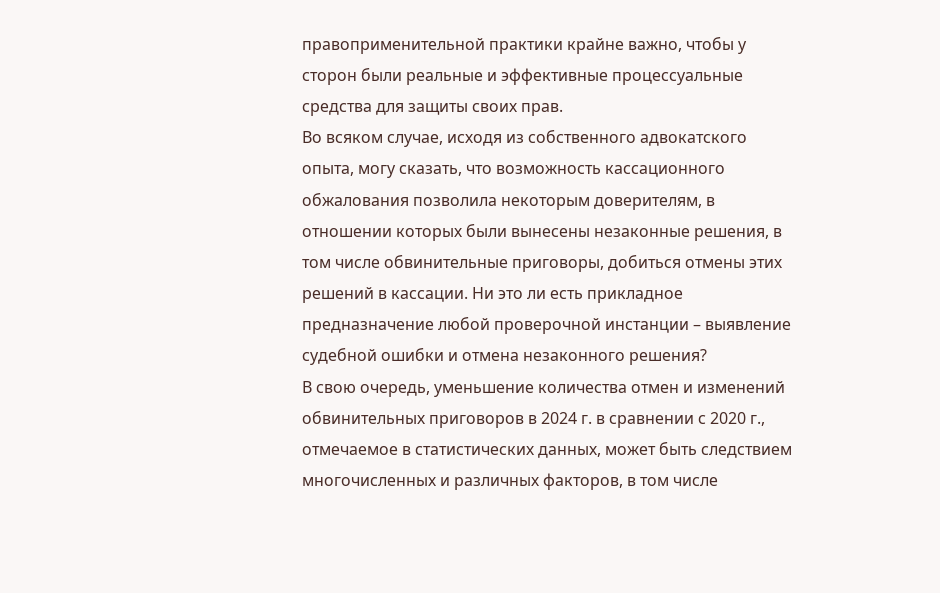правоприменительной практики крайне важно, чтобы у сторон были реальные и эффективные процессуальные средства для защиты своих прав.
Во всяком случае, исходя из собственного адвокатского опыта, могу сказать, что возможность кассационного обжалования позволила некоторым доверителям, в отношении которых были вынесены незаконные решения, в том числе обвинительные приговоры, добиться отмены этих решений в кассации. Ни это ли есть прикладное предназначение любой проверочной инстанции – выявление судебной ошибки и отмена незаконного решения?
В свою очередь, уменьшение количества отмен и изменений обвинительных приговоров в 2024 г. в сравнении с 2020 г., отмечаемое в статистических данных, может быть следствием многочисленных и различных факторов, в том числе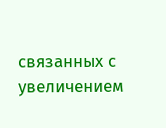связанных с увеличением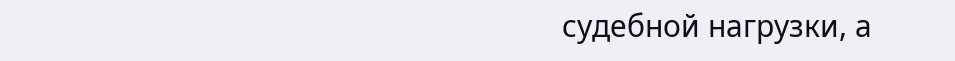судебной нагрузки, а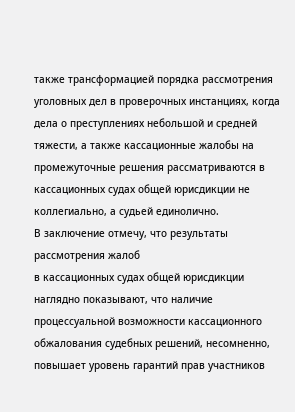также трансформацией порядка рассмотрения уголовных дел в проверочных инстанциях, когда дела о преступлениях небольшой и средней тяжести, а также кассационные жалобы на промежуточные решения рассматриваются в кассационных судах общей юрисдикции не коллегиально, а судьей единолично.
В заключение отмечу, что результаты рассмотрения жалоб
в кассационных судах общей юрисдикции наглядно показывают, что наличие процессуальной возможности кассационного обжалования судебных решений, несомненно, повышает уровень гарантий прав участников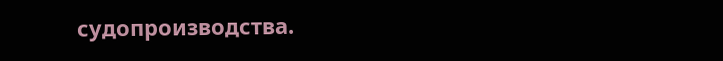судопроизводства.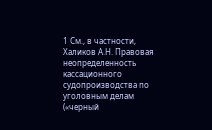1 См., в частности, Халиков А.Н. Правовая неопределенность кассационного судопроизводства по уголовным делам («черный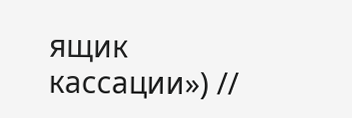ящик кассации») //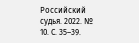Российский судья. 2022. № 10. С. 35–39.